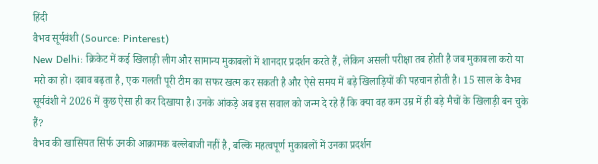हिंदी
वैभव सूर्यवंशी (Source: Pinterest)
New Delhi: क्रिकेट में कई खिलाड़ी लीग और सामान्य मुकाबलों में शानदार प्रदर्शन करते हैं, लेकिन असली परीक्षा तब होती है जब मुकाबला करो या मरो का हो। दबाव बढ़ता है, एक गलती पूरी टीम का सफर खत्म कर सकती है और ऐसे समय में बड़े खिलाड़ियों की पहचान होती है। 15 साल के वैभव सूर्यवंशी ने 2026 में कुछ ऐसा ही कर दिखाया है। उनके आंकड़े अब इस सवाल को जन्म दे रहे हैं कि क्या वह कम उम्र में ही बड़े मैचों के खिलाड़ी बन चुके हैं?
वैभव की खासियत सिर्फ उनकी आक्रामक बल्लेबाजी नहीं है, बल्कि महत्वपूर्ण मुकाबलों में उनका प्रदर्शन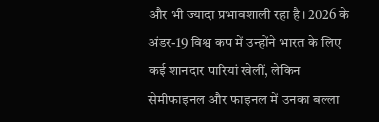और भी ज्यादा प्रभावशाली रहा है। 2026 के अंडर-19 विश्व कप में उन्होंने भारत के लिए कई शानदार पारियां खेलीं, लेकिन सेमीफाइनल और फाइनल में उनका बल्ला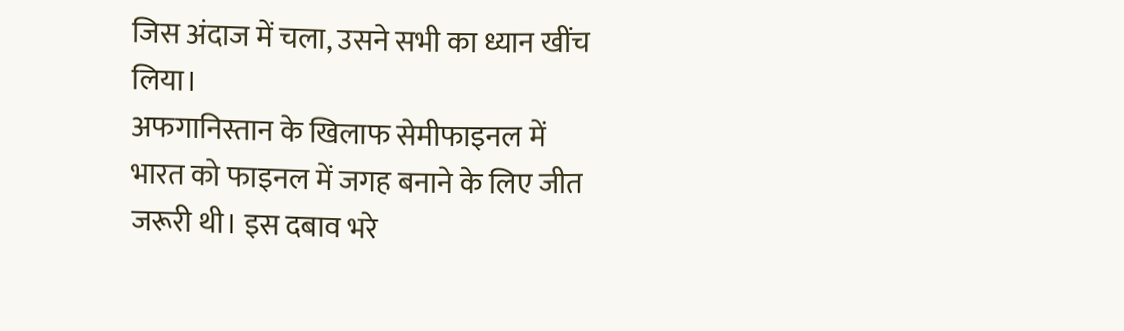जिस अंदाज में चला, उसने सभी का ध्यान खींच लिया।
अफगानिस्तान के खिलाफ सेमीफाइनल में भारत को फाइनल में जगह बनाने के लिए जीत जरूरी थी। इस दबाव भरे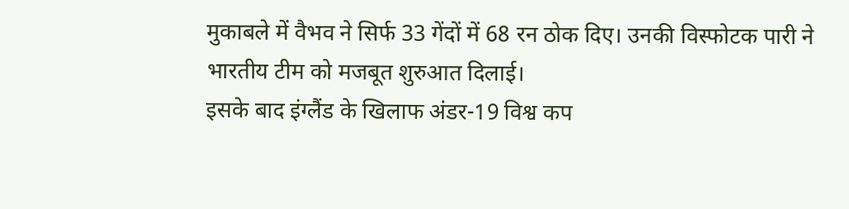मुकाबले में वैभव ने सिर्फ 33 गेंदों में 68 रन ठोक दिए। उनकी विस्फोटक पारी ने भारतीय टीम को मजबूत शुरुआत दिलाई।
इसके बाद इंग्लैंड के खिलाफ अंडर-19 विश्व कप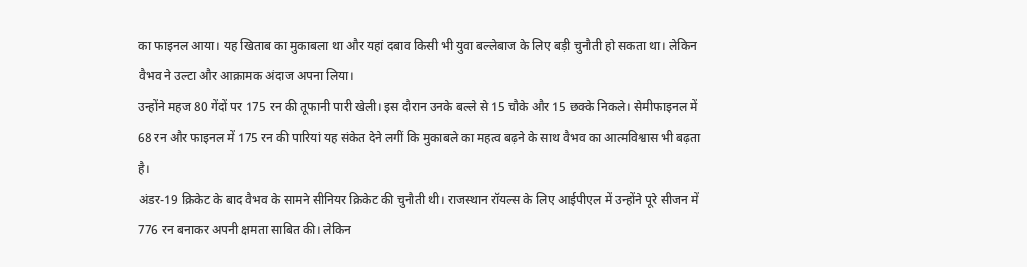का फाइनल आया। यह खिताब का मुकाबला था और यहां दबाव किसी भी युवा बल्लेबाज के लिए बड़ी चुनौती हो सकता था। लेकिन वैभव ने उल्टा और आक्रामक अंदाज अपना लिया।
उन्होंने महज 80 गेंदों पर 175 रन की तूफानी पारी खेली। इस दौरान उनके बल्ले से 15 चौके और 15 छक्के निकले। सेमीफाइनल में 68 रन और फाइनल में 175 रन की पारियां यह संकेत देने लगीं कि मुकाबले का महत्व बढ़ने के साथ वैभव का आत्मविश्वास भी बढ़ता है।
अंडर-19 क्रिकेट के बाद वैभव के सामने सीनियर क्रिकेट की चुनौती थी। राजस्थान रॉयल्स के लिए आईपीएल में उन्होंने पूरे सीजन में 776 रन बनाकर अपनी क्षमता साबित की। लेकिन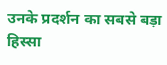उनके प्रदर्शन का सबसे बड़ा हिस्सा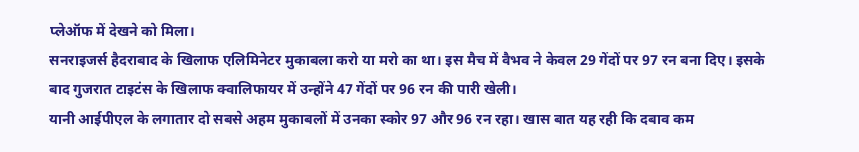प्लेऑफ में देखने को मिला।
सनराइजर्स हैदराबाद के खिलाफ एलिमिनेटर मुकाबला करो या मरो का था। इस मैच में वैभव ने केवल 29 गेंदों पर 97 रन बना दिए। इसके बाद गुजरात टाइटंस के खिलाफ क्वालिफायर में उन्होंने 47 गेंदों पर 96 रन की पारी खेली।
यानी आईपीएल के लगातार दो सबसे अहम मुकाबलों में उनका स्कोर 97 और 96 रन रहा। खास बात यह रही कि दबाव कम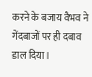करने के बजाय वैभव ने गेंदबाजों पर ही दबाव डाल दिया।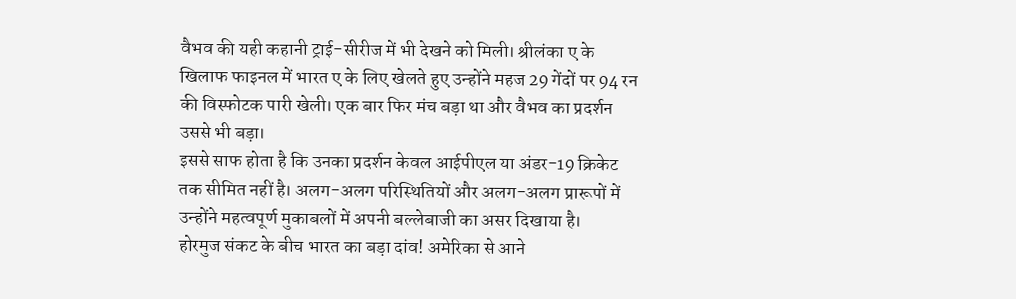वैभव की यही कहानी ट्राई-सीरीज में भी देखने को मिली। श्रीलंका ए के खिलाफ फाइनल में भारत ए के लिए खेलते हुए उन्होंने महज 29 गेंदों पर 94 रन की विस्फोटक पारी खेली। एक बार फिर मंच बड़ा था और वैभव का प्रदर्शन उससे भी बड़ा।
इससे साफ होता है कि उनका प्रदर्शन केवल आईपीएल या अंडर-19 क्रिकेट तक सीमित नहीं है। अलग-अलग परिस्थितियों और अलग-अलग प्रारूपों में उन्होंने महत्वपूर्ण मुकाबलों में अपनी बल्लेबाजी का असर दिखाया है।
होरमुज संकट के बीच भारत का बड़ा दांव! अमेरिका से आने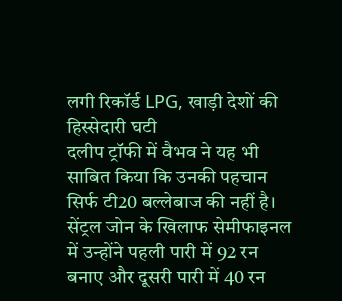लगी रिकॉर्ड LPG, खाड़ी देशों की हिस्सेदारी घटी
दलीप ट्रॉफी में वैभव ने यह भी साबित किया कि उनकी पहचान सिर्फ टी20 बल्लेबाज की नहीं है। सेंट्रल जोन के खिलाफ सेमीफाइनल में उन्होंने पहली पारी में 92 रन बनाए और दूसरी पारी में 40 रन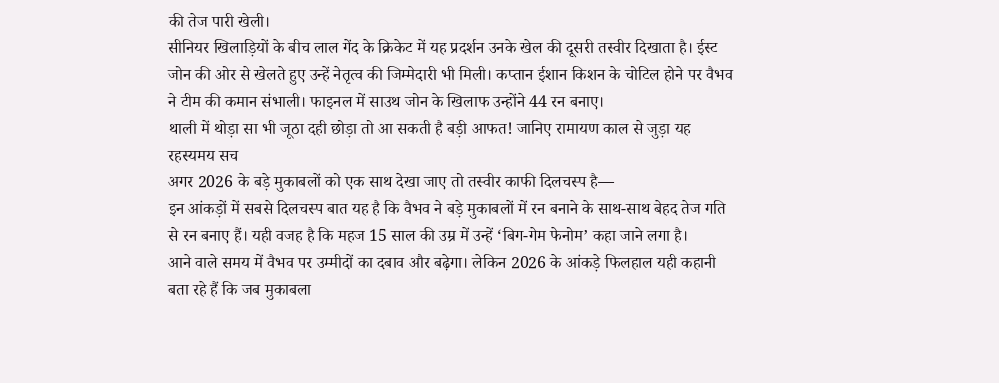की तेज पारी खेली।
सीनियर खिलाड़ियों के बीच लाल गेंद के क्रिकेट में यह प्रदर्शन उनके खेल की दूसरी तस्वीर दिखाता है। ईस्ट जोन की ओर से खेलते हुए उन्हें नेतृत्व की जिम्मेदारी भी मिली। कप्तान ईशान किशन के चोटिल होने पर वैभव ने टीम की कमान संभाली। फाइनल में साउथ जोन के खिलाफ उन्होंने 44 रन बनाए।
थाली में थोड़ा सा भी जूठा दही छोड़ा तो आ सकती है बड़ी आफत! जानिए रामायण काल से जुड़ा यह रहस्यमय सच
अगर 2026 के बड़े मुकाबलों को एक साथ देखा जाए तो तस्वीर काफी दिलचस्प है—
इन आंकड़ों में सबसे दिलचस्प बात यह है कि वैभव ने बड़े मुकाबलों में रन बनाने के साथ-साथ बेहद तेज गति से रन बनाए हैं। यही वजह है कि महज 15 साल की उम्र में उन्हें ‘बिग-गेम फेनोम’ कहा जाने लगा है।
आने वाले समय में वैभव पर उम्मीदों का दबाव और बढ़ेगा। लेकिन 2026 के आंकड़े फिलहाल यही कहानी बता रहे हैं कि जब मुकाबला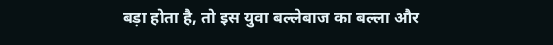बड़ा होता है, तो इस युवा बल्लेबाज का बल्ला और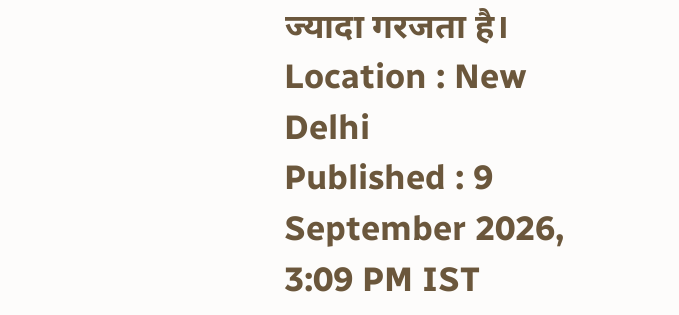ज्यादा गरजता है।
Location : New Delhi
Published : 9 September 2026, 3:09 PM IST